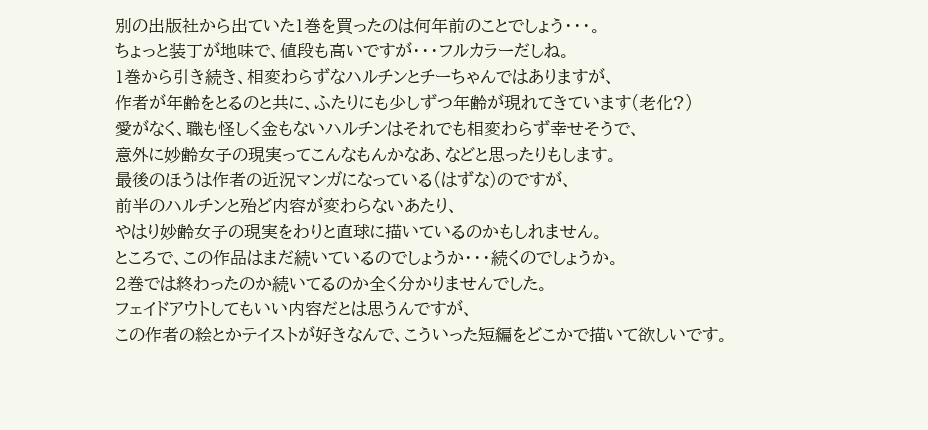別の出版社から出ていた1巻を買ったのは何年前のことでしょう・・・。
ちょっと装丁が地味で、値段も高いですが・・・フルカラーだしね。
1巻から引き続き、相変わらずなハルチンとチーちゃんではありますが、
作者が年齢をとるのと共に、ふたりにも少しずつ年齢が現れてきています(老化?)
愛がなく、職も怪しく金もないハルチンはそれでも相変わらず幸せそうで、
意外に妙齢女子の現実ってこんなもんかなあ、などと思ったりもします。
最後のほうは作者の近況マンガになっている(はずな)のですが、
前半のハルチンと殆ど内容が変わらないあたり、
やはり妙齢女子の現実をわりと直球に描いているのかもしれません。
ところで、この作品はまだ続いているのでしょうか・・・続くのでしょうか。
2巻では終わったのか続いてるのか全く分かりませんでした。
フェイドアウトしてもいい内容だとは思うんですが、
この作者の絵とかテイストが好きなんで、こういった短編をどこかで描いて欲しいです。